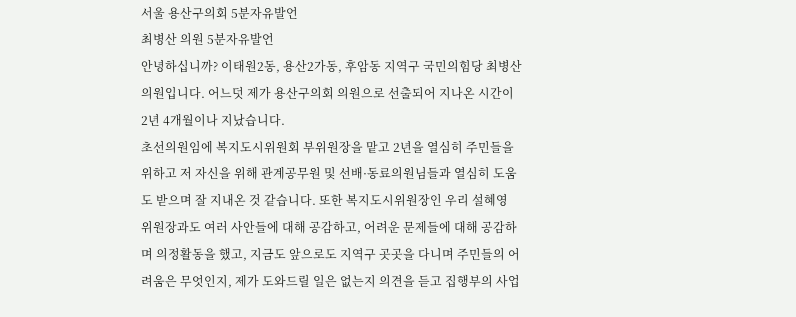서울 용산구의회 5분자유발언
최병산 의원 5분자유발언
안녕하십니까? 이태원2동, 용산2가동, 후암동 지역구 국민의힘당 최병산 의원입니다. 어느덧 제가 용산구의회 의원으로 선출되어 지나온 시간이 2년 4개월이나 지났습니다.
초선의원임에 복지도시위원회 부위원장을 맡고 2년을 열심히 주민들을 위하고 저 자신을 위해 관계공무원 및 선배·동료의원님들과 열심히 도움도 받으며 잘 지내온 것 같습니다. 또한 복지도시위원장인 우리 설혜영 위원장과도 여러 사안들에 대해 공감하고, 어려운 문제들에 대해 공감하며 의정활동을 했고, 지금도 앞으로도 지역구 곳곳을 다니며 주민들의 어려움은 무엇인지, 제가 도와드릴 일은 없는지 의견을 듣고 집행부의 사업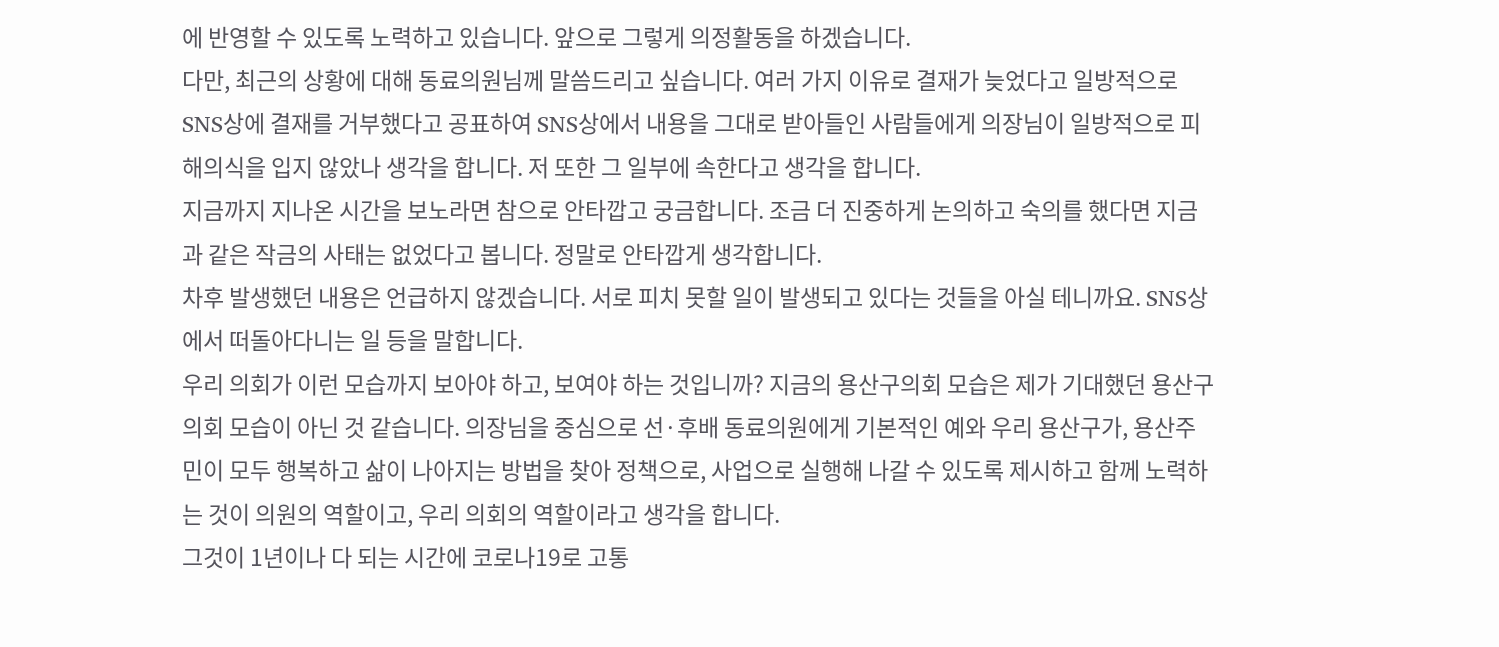에 반영할 수 있도록 노력하고 있습니다. 앞으로 그렇게 의정활동을 하겠습니다.
다만, 최근의 상황에 대해 동료의원님께 말씀드리고 싶습니다. 여러 가지 이유로 결재가 늦었다고 일방적으로 SNS상에 결재를 거부했다고 공표하여 SNS상에서 내용을 그대로 받아들인 사람들에게 의장님이 일방적으로 피해의식을 입지 않았나 생각을 합니다. 저 또한 그 일부에 속한다고 생각을 합니다.
지금까지 지나온 시간을 보노라면 참으로 안타깝고 궁금합니다. 조금 더 진중하게 논의하고 숙의를 했다면 지금과 같은 작금의 사태는 없었다고 봅니다. 정말로 안타깝게 생각합니다.
차후 발생했던 내용은 언급하지 않겠습니다. 서로 피치 못할 일이 발생되고 있다는 것들을 아실 테니까요. SNS상에서 떠돌아다니는 일 등을 말합니다.
우리 의회가 이런 모습까지 보아야 하고, 보여야 하는 것입니까? 지금의 용산구의회 모습은 제가 기대했던 용산구의회 모습이 아닌 것 같습니다. 의장님을 중심으로 선·후배 동료의원에게 기본적인 예와 우리 용산구가, 용산주민이 모두 행복하고 삶이 나아지는 방법을 찾아 정책으로, 사업으로 실행해 나갈 수 있도록 제시하고 함께 노력하는 것이 의원의 역할이고, 우리 의회의 역할이라고 생각을 합니다.
그것이 1년이나 다 되는 시간에 코로나19로 고통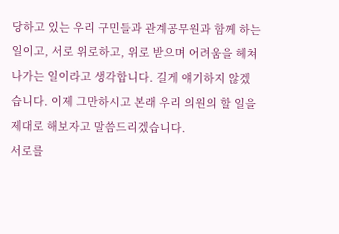당하고 있는 우리 구민들과 관계공무원과 함께 하는 일이고, 서로 위로하고, 위로 받으며 어려움을 헤쳐 나가는 일이라고 생각합니다. 길게 얘기하지 않겠습니다. 이제 그만하시고 본래 우리 의원의 할 일을 제대로 해보자고 말씀드리겠습니다.
서로를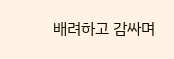배려하고 감싸며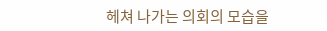헤쳐 나가는 의회의 모습을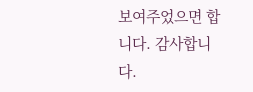보여주었으면 합니다. 감사합니다.